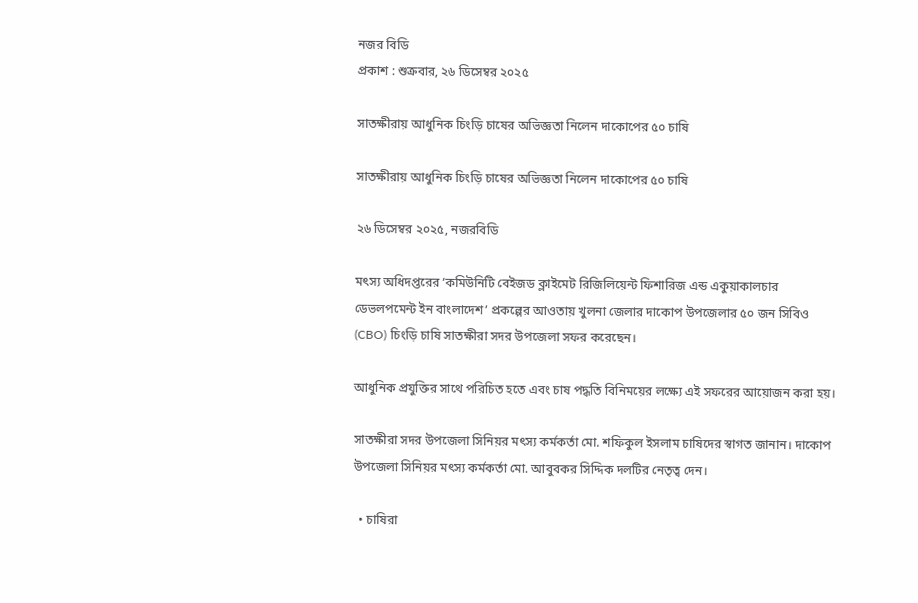নজর বিডি
প্রকাশ : শুক্রবার, ২৬ ডিসেম্বর ২০২৫

সাতক্ষীরায় আধুনিক চিংড়ি চাষের অভিজ্ঞতা নিলেন দাকোপের ৫০ চাষি

সাতক্ষীরায় আধুনিক চিংড়ি চাষের অভিজ্ঞতা নিলেন দাকোপের ৫০ চাষি

২৬ ডিসেম্বর ২০২৫, নজরবিডি

মৎস্য অধিদপ্তরের ‘কমিউনিটি বেইজড ক্লাইমেট রিজিলিয়েন্ট ফিশারিজ এন্ড একুয়াকালচার ডেভলপমেন্ট ইন বাংলাদেশ’ প্রকল্পের আওতায় খুলনা জেলার দাকোপ উপজেলার ৫০ জন সিবিও (CBO) চিংড়ি চাষি সাতক্ষীরা সদর উপজেলা সফর করেছেন।

আধুনিক প্রযুক্তির সাথে পরিচিত হতে এবং চাষ পদ্ধতি বিনিময়ের লক্ষ্যে এই সফরের আয়োজন করা হয়।

সাতক্ষীরা সদর উপজেলা সিনিয়র মৎস্য কর্মকর্তা মো. শফিকুল ইসলাম চাষিদের স্বাগত জানান। দাকোপ উপজেলা সিনিয়র মৎস্য কর্মকর্তা মো. আবুবকর সিদ্দিক দলটির নেতৃত্ব দেন।

  • চাষিরা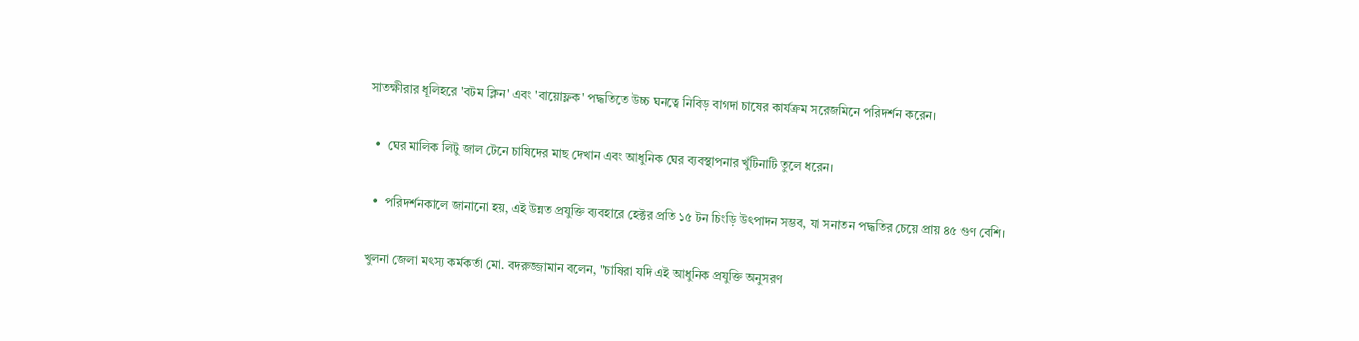সাতক্ষীরার ধূলিহরে 'বটম ক্লিন' এবং 'বায়োফ্লক' পদ্ধতিতে উচ্চ ঘনত্বে নিবিড় বাগদা চাষের কার্যক্রম সরেজমিনে পরিদর্শন করেন।

  •  ঘের মালিক লিটু জাল টেনে চাষিদের মাছ দেখান এবং আধুনিক ঘের ব্যবস্থাপনার খুঁটিনাটি তুলে ধরেন।

  •  পরিদর্শনকালে জানানো হয়, এই উন্নত প্রযুক্তি ব্যবহারে হেক্টর প্রতি ১৫ টন চিংড়ি উৎপাদন সম্ভব, যা সনাতন পদ্ধতির চেয়ে প্রায় ৪৫ গুণ বেশি।

খুলনা জেলা মৎস্য কর্মকর্তা মো. বদরুজ্জামান বলেন, "চাষিরা যদি এই আধুনিক প্রযুক্তি অনুসরণ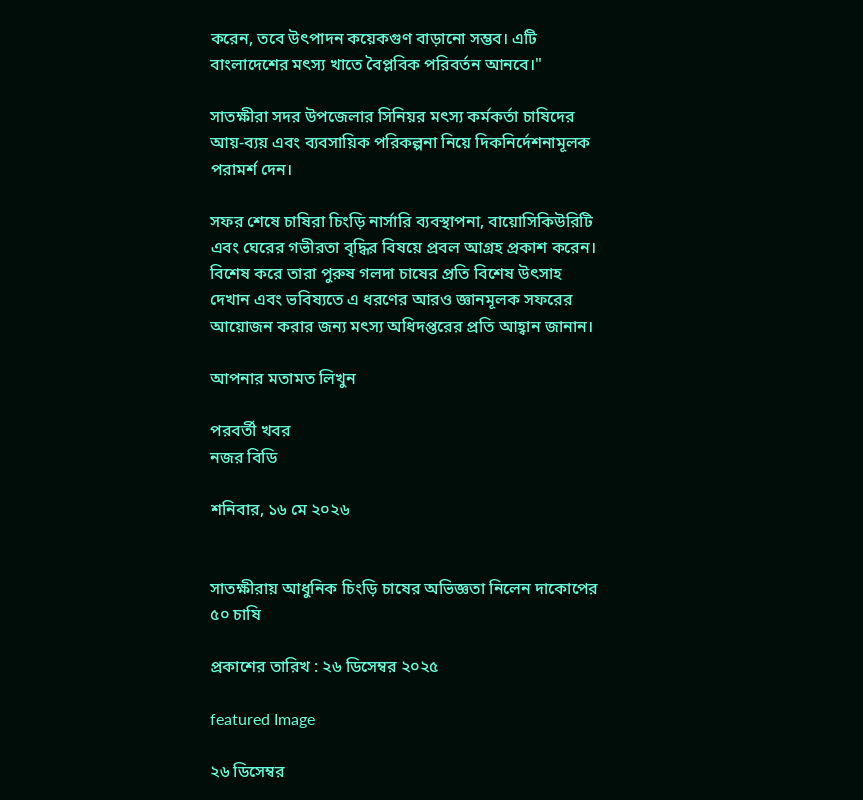করেন, তবে উৎপাদন কয়েকগুণ বাড়ানো সম্ভব। এটি বাংলাদেশের মৎস্য খাতে বৈপ্লবিক পরিবর্তন আনবে।"

সাতক্ষীরা সদর উপজেলার সিনিয়র মৎস্য কর্মকর্তা চাষিদের আয়-ব্যয় এবং ব্যবসায়িক পরিকল্পনা নিয়ে দিকনির্দেশনামূলক পরামর্শ দেন।

সফর শেষে চাষিরা চিংড়ি নার্সারি ব্যবস্থাপনা, বায়োসিকিউরিটি এবং ঘেরের গভীরতা বৃদ্ধির বিষয়ে প্রবল আগ্রহ প্রকাশ করেন। বিশেষ করে তারা পুরুষ গলদা চাষের প্রতি বিশেষ উৎসাহ দেখান এবং ভবিষ্যতে এ ধরণের আরও জ্ঞানমূলক সফরের আয়োজন করার জন্য মৎস্য অধিদপ্তরের প্রতি আহ্বান জানান।

আপনার মতামত লিখুন

পরবর্তী খবর
নজর বিডি

শনিবার, ১৬ মে ২০২৬


সাতক্ষীরায় আধুনিক চিংড়ি চাষের অভিজ্ঞতা নিলেন দাকোপের ৫০ চাষি

প্রকাশের তারিখ : ২৬ ডিসেম্বর ২০২৫

featured Image

২৬ ডিসেম্বর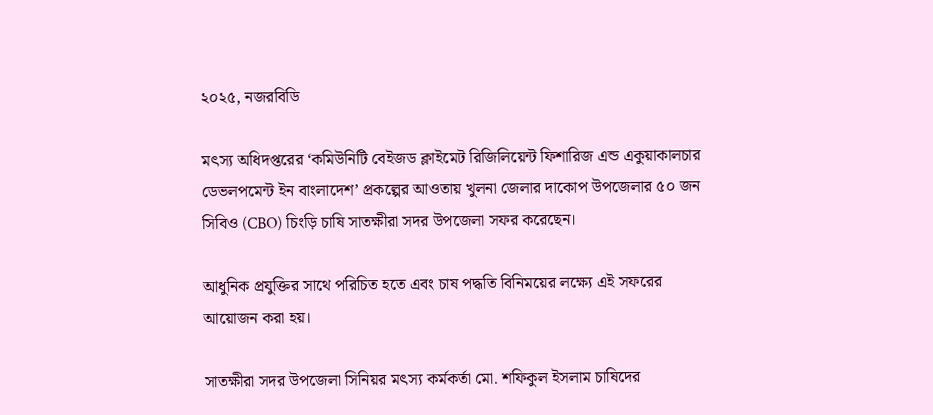২০২৫, নজরবিডি

মৎস্য অধিদপ্তরের ‘কমিউনিটি বেইজড ক্লাইমেট রিজিলিয়েন্ট ফিশারিজ এন্ড একুয়াকালচার ডেভলপমেন্ট ইন বাংলাদেশ’ প্রকল্পের আওতায় খুলনা জেলার দাকোপ উপজেলার ৫০ জন সিবিও (CBO) চিংড়ি চাষি সাতক্ষীরা সদর উপজেলা সফর করেছেন।

আধুনিক প্রযুক্তির সাথে পরিচিত হতে এবং চাষ পদ্ধতি বিনিময়ের লক্ষ্যে এই সফরের আয়োজন করা হয়।

সাতক্ষীরা সদর উপজেলা সিনিয়র মৎস্য কর্মকর্তা মো. শফিকুল ইসলাম চাষিদের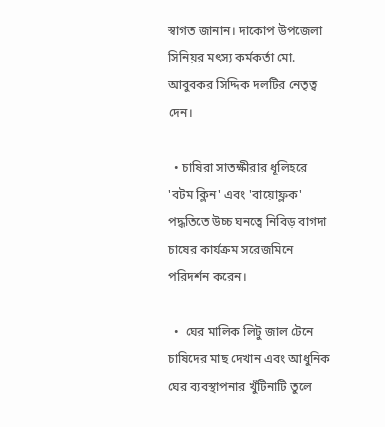স্বাগত জানান। দাকোপ উপজেলা সিনিয়র মৎস্য কর্মকর্তা মো. আবুবকর সিদ্দিক দলটির নেতৃত্ব দেন।

  • চাষিরা সাতক্ষীরার ধূলিহরে 'বটম ক্লিন' এবং 'বায়োফ্লক' পদ্ধতিতে উচ্চ ঘনত্বে নিবিড় বাগদা চাষের কার্যক্রম সরেজমিনে পরিদর্শন করেন।

  •  ঘের মালিক লিটু জাল টেনে চাষিদের মাছ দেখান এবং আধুনিক ঘের ব্যবস্থাপনার খুঁটিনাটি তুলে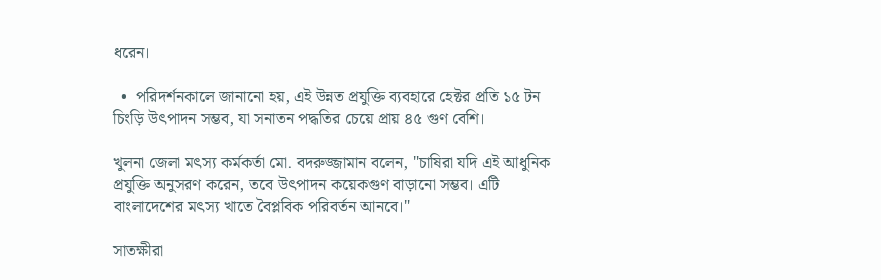ধরেন।

  •  পরিদর্শনকালে জানানো হয়, এই উন্নত প্রযুক্তি ব্যবহারে হেক্টর প্রতি ১৫ টন চিংড়ি উৎপাদন সম্ভব, যা সনাতন পদ্ধতির চেয়ে প্রায় ৪৫ গুণ বেশি।

খুলনা জেলা মৎস্য কর্মকর্তা মো. বদরুজ্জামান বলেন, "চাষিরা যদি এই আধুনিক প্রযুক্তি অনুসরণ করেন, তবে উৎপাদন কয়েকগুণ বাড়ানো সম্ভব। এটি বাংলাদেশের মৎস্য খাতে বৈপ্লবিক পরিবর্তন আনবে।"

সাতক্ষীরা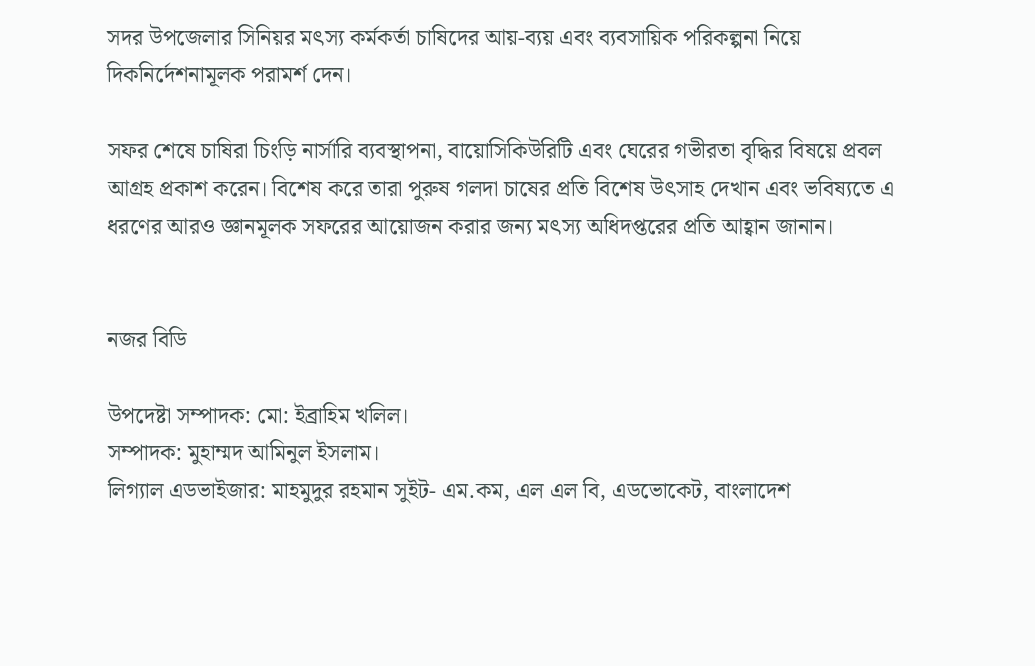সদর উপজেলার সিনিয়র মৎস্য কর্মকর্তা চাষিদের আয়-ব্যয় এবং ব্যবসায়িক পরিকল্পনা নিয়ে দিকনির্দেশনামূলক পরামর্শ দেন।

সফর শেষে চাষিরা চিংড়ি নার্সারি ব্যবস্থাপনা, বায়োসিকিউরিটি এবং ঘেরের গভীরতা বৃদ্ধির বিষয়ে প্রবল আগ্রহ প্রকাশ করেন। বিশেষ করে তারা পুরুষ গলদা চাষের প্রতি বিশেষ উৎসাহ দেখান এবং ভবিষ্যতে এ ধরণের আরও জ্ঞানমূলক সফরের আয়োজন করার জন্য মৎস্য অধিদপ্তরের প্রতি আহ্বান জানান।


নজর বিডি

উপদেষ্টা সম্পাদক: মো: ইব্রাহিম খলিল।
সম্পাদক: মুহাম্মদ আমিনুল ইসলাম।
লিগ্যাল এডভাইজার: মাহমুদুর রহমান সুইট- এম.কম, এল এল বি, এডভোকেট, বাংলাদেশ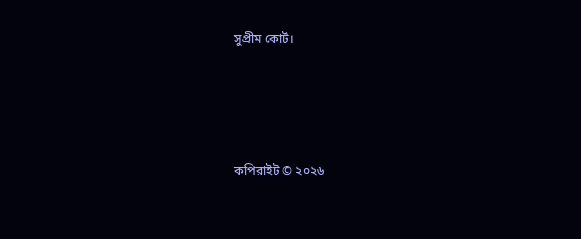সুপ্রীম কোর্ট।




কপিরাইট © ২০২৬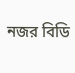নজর বিডি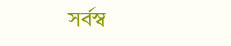সর্বস্ব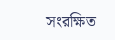সংরক্ষিত